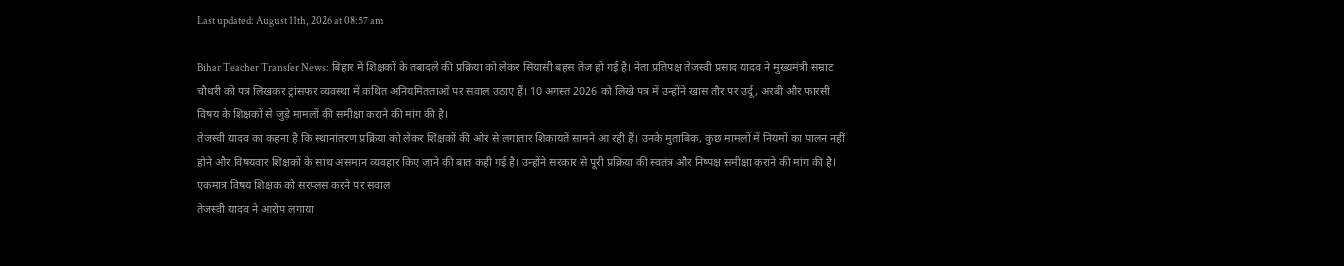Last updated: August 11th, 2026 at 08:57 am

Bihar Teacher Transfer News: बिहार में शिक्षकों के तबादले की प्रक्रिया को लेकर सियासी बहस तेज हो गई है। नेता प्रतिपक्ष तेजस्वी प्रसाद यादव ने मुख्यमंत्री सम्राट चौधरी को पत्र लिखकर ट्रांसफर व्यवस्था में कथित अनियमितताओं पर सवाल उठाए हैं। 10 अगस्त 2026 को लिखे पत्र में उन्होंने खास तौर पर उर्दू, अरबी और फारसी विषय के शिक्षकों से जुड़े मामलों की समीक्षा कराने की मांग की है।
तेजस्वी यादव का कहना है कि स्थानांतरण प्रक्रिया को लेकर शिक्षकों की ओर से लगातार शिकायतें सामने आ रही हैं। उनके मुताबिक, कुछ मामलों में नियमों का पालन नहीं होने और विषयवार शिक्षकों के साथ असमान व्यवहार किए जाने की बात कही गई है। उन्होंने सरकार से पूरी प्रक्रिया की स्वतंत्र और निष्पक्ष समीक्षा कराने की मांग की है।
एकमात्र विषय शिक्षक को सरप्लस करने पर सवाल
तेजस्वी यादव ने आरोप लगाया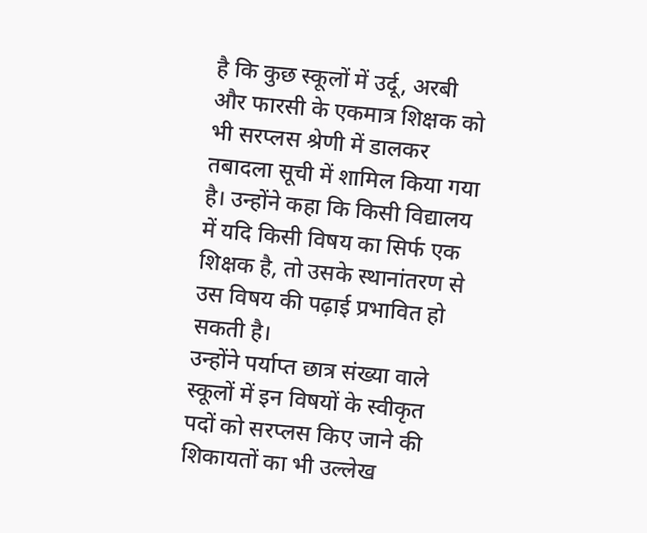है कि कुछ स्कूलों में उर्दू, अरबी और फारसी के एकमात्र शिक्षक को भी सरप्लस श्रेणी में डालकर तबादला सूची में शामिल किया गया है। उन्होंने कहा कि किसी विद्यालय में यदि किसी विषय का सिर्फ एक शिक्षक है, तो उसके स्थानांतरण से उस विषय की पढ़ाई प्रभावित हो सकती है।
उन्होंने पर्याप्त छात्र संख्या वाले स्कूलों में इन विषयों के स्वीकृत पदों को सरप्लस किए जाने की शिकायतों का भी उल्लेख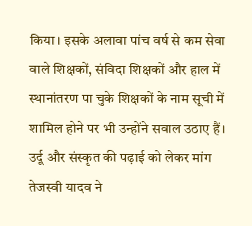किया। इसके अलावा पांच वर्ष से कम सेवा वाले शिक्षकों, संविदा शिक्षकों और हाल में स्थानांतरण पा चुके शिक्षकों के नाम सूची में शामिल होने पर भी उन्होंने सवाल उठाए हैं।
उर्दू और संस्कृत की पढ़ाई को लेकर मांग
तेजस्वी यादव ने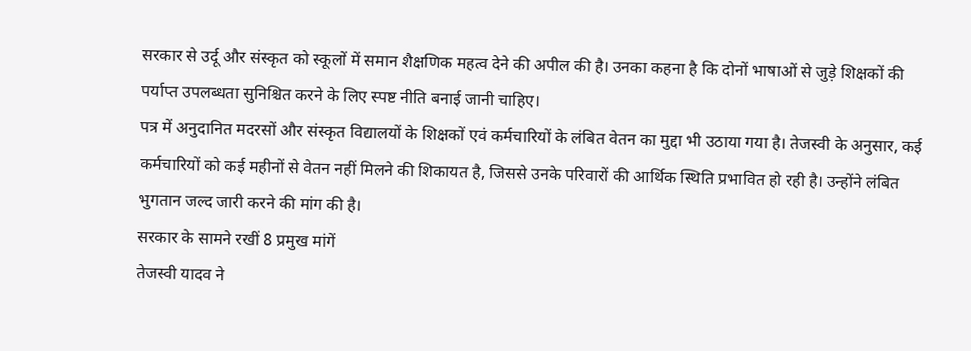सरकार से उर्दू और संस्कृत को स्कूलों में समान शैक्षणिक महत्व देने की अपील की है। उनका कहना है कि दोनों भाषाओं से जुड़े शिक्षकों की पर्याप्त उपलब्धता सुनिश्चित करने के लिए स्पष्ट नीति बनाई जानी चाहिए।
पत्र में अनुदानित मदरसों और संस्कृत विद्यालयों के शिक्षकों एवं कर्मचारियों के लंबित वेतन का मुद्दा भी उठाया गया है। तेजस्वी के अनुसार, कई कर्मचारियों को कई महीनों से वेतन नहीं मिलने की शिकायत है, जिससे उनके परिवारों की आर्थिक स्थिति प्रभावित हो रही है। उन्होंने लंबित भुगतान जल्द जारी करने की मांग की है।
सरकार के सामने रखीं 8 प्रमुख मांगें
तेजस्वी यादव ने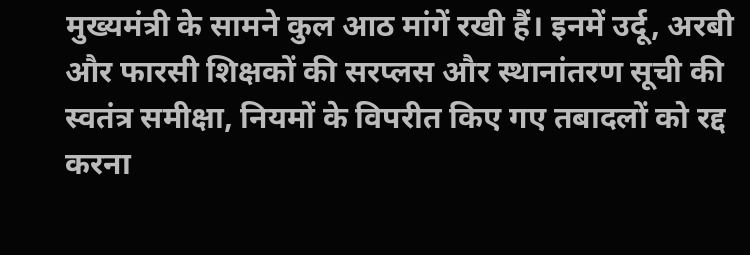मुख्यमंत्री के सामने कुल आठ मांगें रखी हैं। इनमें उर्दू, अरबी और फारसी शिक्षकों की सरप्लस और स्थानांतरण सूची की स्वतंत्र समीक्षा, नियमों के विपरीत किए गए तबादलों को रद्द करना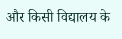और किसी विद्यालय के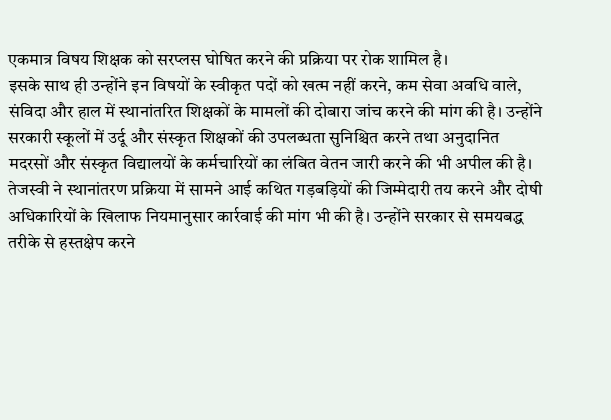एकमात्र विषय शिक्षक को सरप्लस घोषित करने की प्रक्रिया पर रोक शामिल है।
इसके साथ ही उन्होंने इन विषयों के स्वीकृत पदों को खत्म नहीं करने, कम सेवा अवधि वाले, संविदा और हाल में स्थानांतरित शिक्षकों के मामलों की दोबारा जांच करने की मांग की है। उन्होंने सरकारी स्कूलों में उर्दू और संस्कृत शिक्षकों की उपलब्धता सुनिश्चित करने तथा अनुदानित मदरसों और संस्कृत विद्यालयों के कर्मचारियों का लंबित वेतन जारी करने की भी अपील की है।
तेजस्वी ने स्थानांतरण प्रक्रिया में सामने आई कथित गड़बड़ियों की जिम्मेदारी तय करने और दोषी अधिकारियों के खिलाफ नियमानुसार कार्रवाई की मांग भी की है। उन्होंने सरकार से समयबद्ध तरीके से हस्तक्षेप करने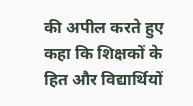की अपील करते हुए कहा कि शिक्षकों के हित और विद्यार्थियों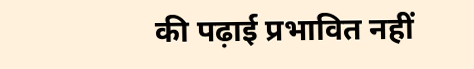की पढ़ाई प्रभावित नहीं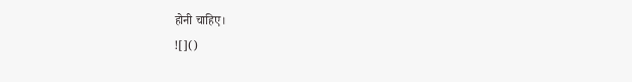होनी चाहिए।
![]()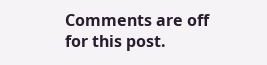Comments are off for this post.